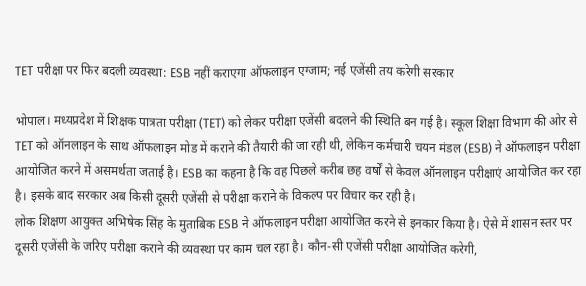TET परीक्षा पर फिर बदली व्यवस्था: ESB नहीं कराएगा ऑफलाइन एग्जाम; नई एजेंसी तय करेगी सरकार

भोपाल। मध्यप्रदेश में शिक्षक पात्रता परीक्षा (TET) को लेकर परीक्षा एजेंसी बदलने की स्थिति बन गई है। स्कूल शिक्षा विभाग की ओर से TET को ऑनलाइन के साथ ऑफलाइन मोड में कराने की तैयारी की जा रही थी, लेकिन कर्मचारी चयन मंडल (ESB) ने ऑफलाइन परीक्षा आयोजित करने में असमर्थता जताई है। ESB का कहना है कि वह पिछले करीब छह वर्षों से केवल ऑनलाइन परीक्षाएं आयोजित कर रहा है। इसके बाद सरकार अब किसी दूसरी एजेंसी से परीक्षा कराने के विकल्प पर विचार कर रही है।
लोक शिक्षण आयुक्त अभिषेक सिंह के मुताबिक ESB ने ऑफलाइन परीक्षा आयोजित करने से इनकार किया है। ऐसे में शासन स्तर पर दूसरी एजेंसी के जरिए परीक्षा कराने की व्यवस्था पर काम चल रहा है। कौन-सी एजेंसी परीक्षा आयोजित करेगी,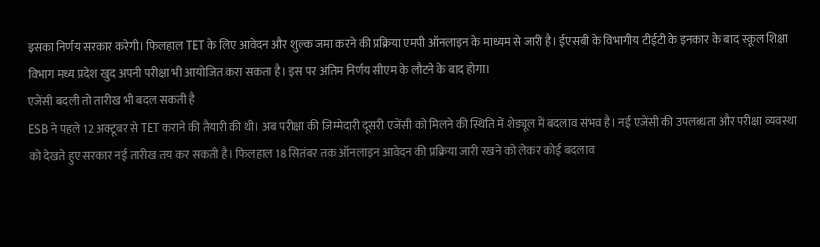इसका निर्णय सरकार करेगी। फिलहाल TET के लिए आवेदन और शुल्क जमा करने की प्रक्रिया एमपी ऑनलाइन के माध्यम से जारी है। ईएसबी के विभागीय टीईटी के इनकार के बाद स्कूल शिक्षा विभाग मध्य प्रदेश खुद अपनी परीक्षा भी आयोजित करा सकता है। इस पर अंतिम निर्णय सीएम के लौटने के बाद होगा।
एजेंसी बदली तो तारीख भी बदल सकती है
ESB ने पहले 12 अक्टूबर से TET कराने की तैयारी की थी। अब परीक्षा की जिम्मेदारी दूसरी एजेंसी को मिलने की स्थिति में शेड्यूल में बदलाव संभव है। नई एजेंसी की उपलब्धता और परीक्षा व्यवस्था को देखते हुए सरकार नई तारीख तय कर सकती है। फिलहाल 18 सितंबर तक ऑनलाइन आवेदन की प्रक्रिया जारी रखने को लेकर कोई बदलाव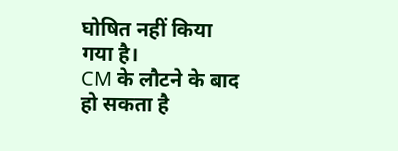घोषित नहीं किया गया है।
CM के लौटने के बाद हो सकता है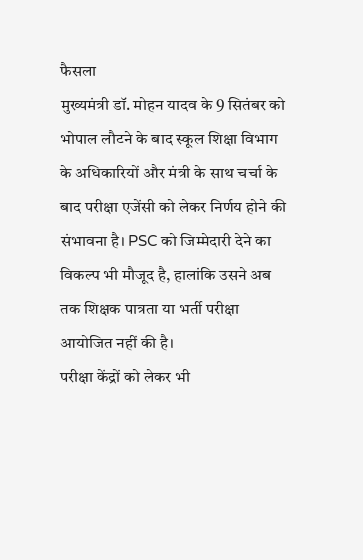फैसला
मुख्यमंत्री डॉ. मोहन यादव के 9 सितंबर को भोपाल लौटने के बाद स्कूल शिक्षा विभाग के अधिकारियों और मंत्री के साथ चर्चा के बाद परीक्षा एजेंसी को लेकर निर्णय होने की संभावना है। PSC को जिम्मेदारी देने का विकल्प भी मौजूद है, हालांकि उसने अब तक शिक्षक पात्रता या भर्ती परीक्षा आयोजित नहीं की है।
परीक्षा केंद्रों को लेकर भी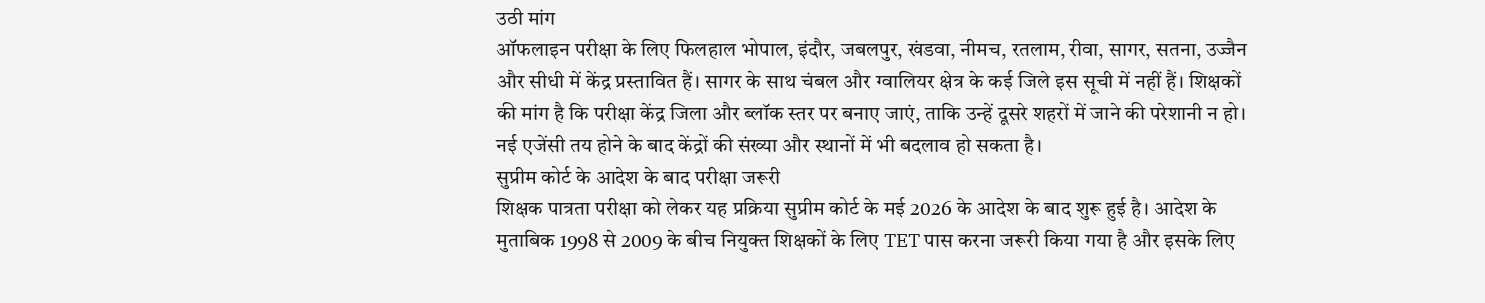उठी मांग
ऑफलाइन परीक्षा के लिए फिलहाल भोपाल, इंदौर, जबलपुर, खंडवा, नीमच, रतलाम, रीवा, सागर, सतना, उज्जैन और सीधी में केंद्र प्रस्तावित हैं। सागर के साथ चंबल और ग्वालियर क्षेत्र के कई जिले इस सूची में नहीं हैं। शिक्षकों की मांग है कि परीक्षा केंद्र जिला और ब्लॉक स्तर पर बनाए जाएं, ताकि उन्हें दूसरे शहरों में जाने की परेशानी न हो। नई एजेंसी तय होने के बाद केंद्रों की संख्या और स्थानों में भी बदलाव हो सकता है।
सुप्रीम कोर्ट के आदेश के बाद परीक्षा जरूरी
शिक्षक पात्रता परीक्षा को लेकर यह प्रक्रिया सुप्रीम कोर्ट के मई 2026 के आदेश के बाद शुरू हुई है। आदेश के मुताबिक 1998 से 2009 के बीच नियुक्त शिक्षकों के लिए TET पास करना जरूरी किया गया है और इसके लिए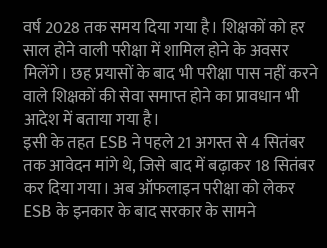वर्ष 2028 तक समय दिया गया है। शिक्षकों को हर साल होने वाली परीक्षा में शामिल होने के अवसर मिलेंगे। छह प्रयासों के बाद भी परीक्षा पास नहीं करने वाले शिक्षकों की सेवा समाप्त होने का प्रावधान भी आदेश में बताया गया है।
इसी के तहत ESB ने पहले 21 अगस्त से 4 सितंबर तक आवेदन मांगे थे, जिसे बाद में बढ़ाकर 18 सितंबर कर दिया गया। अब ऑफलाइन परीक्षा को लेकर ESB के इनकार के बाद सरकार के सामने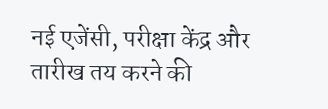नई एजेंसी, परीक्षा केंद्र और तारीख तय करने की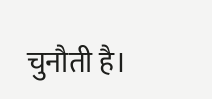चुनौती है।